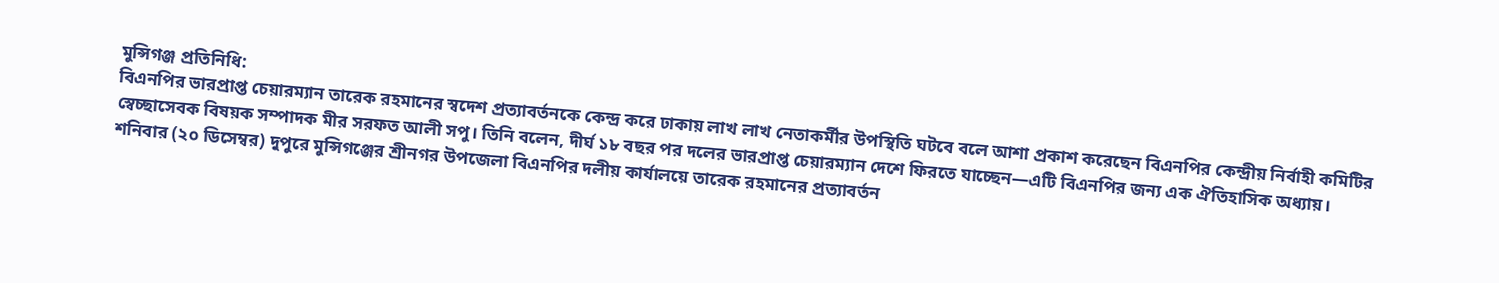মুন্সিগঞ্জ প্রতিনিধি:
বিএনপির ভারপ্রাপ্ত চেয়ারম্যান তারেক রহমানের স্বদেশ প্রত্যাবর্তনকে কেন্দ্র করে ঢাকায় লাখ লাখ নেতাকর্মীর উপস্থিতি ঘটবে বলে আশা প্রকাশ করেছেন বিএনপির কেন্দ্রীয় নির্বাহী কমিটির স্বেচ্ছাসেবক বিষয়ক সম্পাদক মীর সরফত আলী সপু। তিনি বলেন, দীর্ঘ ১৮ বছর পর দলের ভারপ্রাপ্ত চেয়ারম্যান দেশে ফিরতে যাচ্ছেন—এটি বিএনপির জন্য এক ঐতিহাসিক অধ্যায়।
শনিবার (২০ ডিসেম্বর) দুপুরে মুন্সিগঞ্জের শ্রীনগর উপজেলা বিএনপির দলীয় কার্যালয়ে তারেক রহমানের প্রত্যাবর্তন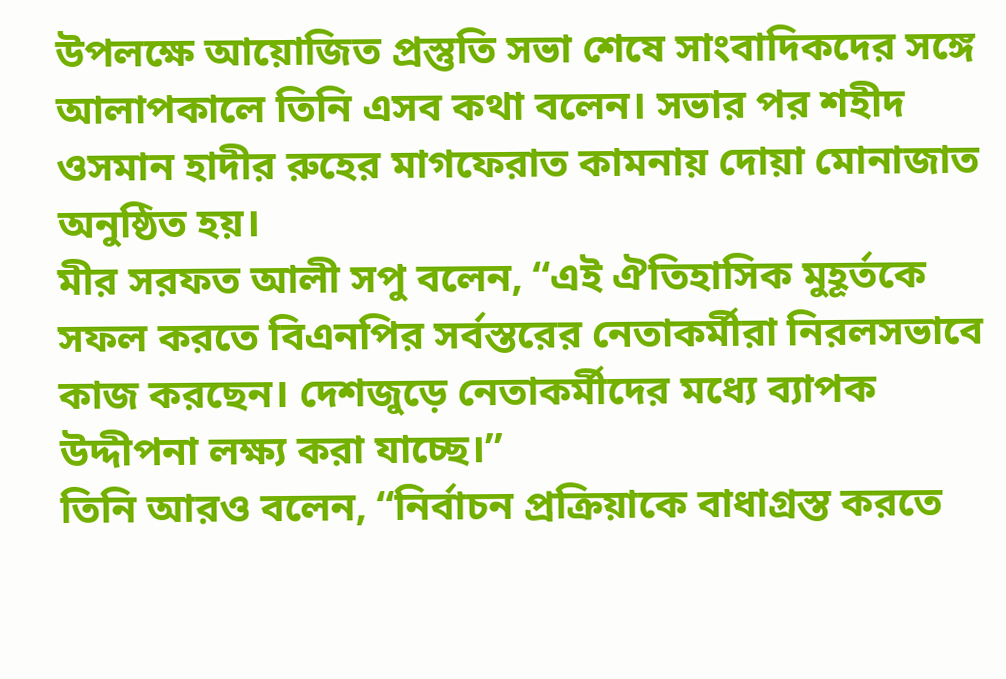উপলক্ষে আয়োজিত প্রস্তুতি সভা শেষে সাংবাদিকদের সঙ্গে আলাপকালে তিনি এসব কথা বলেন। সভার পর শহীদ ওসমান হাদীর রুহের মাগফেরাত কামনায় দোয়া মোনাজাত অনুষ্ঠিত হয়।
মীর সরফত আলী সপু বলেন, “এই ঐতিহাসিক মুহূর্তকে সফল করতে বিএনপির সর্বস্তরের নেতাকর্মীরা নিরলসভাবে কাজ করছেন। দেশজুড়ে নেতাকর্মীদের মধ্যে ব্যাপক উদ্দীপনা লক্ষ্য করা যাচ্ছে।”
তিনি আরও বলেন, “নির্বাচন প্রক্রিয়াকে বাধাগ্রস্ত করতে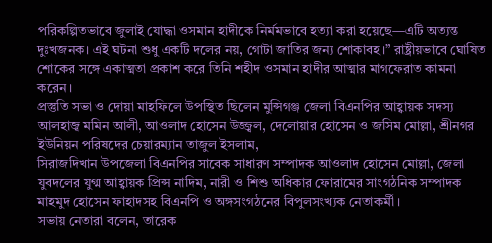পরিকল্পিতভাবে জুলাই যোদ্ধা ওসমান হাদীকে নির্মমভাবে হত্যা করা হয়েছে—এটি অত্যন্ত দুঃখজনক। এই ঘটনা শুধু একটি দলের নয়, গোটা জাতির জন্য শোকাবহ।” রাষ্ট্রীয়ভাবে ঘোষিত শোকের সঙ্গে একাত্মতা প্রকাশ করে তিনি শহীদ ওসমান হাদীর আত্মার মাগফেরাত কামনা করেন।
প্রস্তুতি সভা ও দোয়া মাহফিলে উপস্থিত ছিলেন মুন্সিগঞ্জ জেলা বিএনপির আহ্বায়ক সদস্য আলহাজ্ব মমিন আলী, আওলাদ হোসেন উজ্জ্বল, দেলোয়ার হোসেন ও জসিম মোল্লা, শ্রীনগর ইউনিয়ন পরিষদের চেয়ারম্যান তাজুল ইসলাম,
সিরাজদিখান উপজেলা বিএনপির সাবেক সাধারণ সম্পাদক আওলাদ হোসেন মোল্লা, জেলা যুবদলের যুগ্ম আহ্বায়ক প্রিন্স নাদিম, নারী ও শিশু অধিকার ফোরামের সাংগঠনিক সম্পাদক মাহমুদ হোসেন ফাহাদসহ বিএনপি ও অঙ্গসংগঠনের বিপুলসংখ্যক নেতাকর্মী।
সভায় নেতারা বলেন, তারেক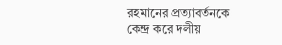রহমানের প্রত্যাবর্তনকে কেন্দ্র করে দলীয়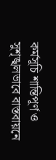কর্মসূচি শান্তিপূর্ণ ও সুশৃঙ্খলভাবে বাস্তবায়নে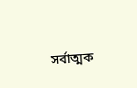সর্বাত্মক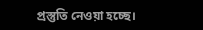প্রস্তুতি নেওয়া হচ্ছে।